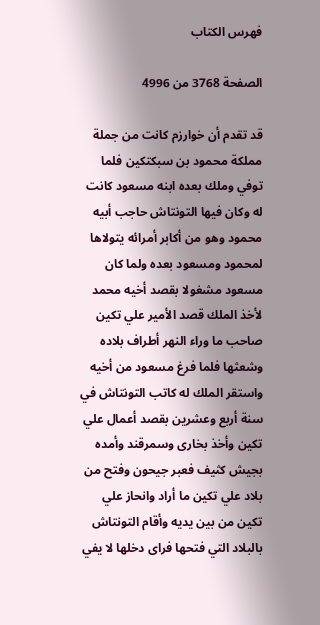فهرس الكتاب

الصفحة 3768 من 4996

قد تقدم أن خوارزم كانت من جملة مملكة محمود بن سبكتكين فلما توفي وملك بعده ابنه مسعود كانت له وكان فيها التونتاش حاجب أبيه محمود وهو من أكابر أمرائه يتولاها لمحمود ومسعود بعده ولما كان مسعود مشغولا بقصد أخيه محمد لأخذ الملك قصد الأمير علي تكين صاحب ما وراء النهر أطراف بلاده وشعثها فلما فرغ مسعود من أخيه واستقر الملك له كاتب التونتاش في سنة أربع وعشرين بقصد أعمال علي تكين وأخذ بخارى وسمرقند وأمده بجيش كثيف فعبر جيحون وفتح من بلاد علي تكين ما أراد وانحاز علي تكين من بين يديه وأقام التونتاش بالبلاد التي فتحها فراى دخلها لا يفي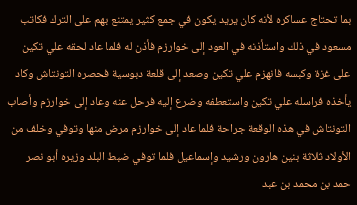بما تحتاج عساكره لأنه كان يريد يكون في جمع كثير يمتنع بهم على الترك فكاتب مسعود في ذلك واستأذنه في العود إلى خوارزم فأذن له فلما عاد لحقه علي تكين على غزة وكبسه فانهزم علي تكين وصعد إلى قلعة دبوسية فحصره التونتاش وكاد يأخذه فراسله علي تكين واستعطفه وضرع إليه فرحل عنه وعاد إلى خوارزم وأصاب التونتاش في هذه الوقعة جراحة فلما عاد إلى خوارزم مرض منها وتوفي وخلف من الأولاد ثلاثة بنين هارون ورشيد وإسماعيل فلما توفي ضبط البلد وزيره أبو نصر حمد بن محمد بن عبد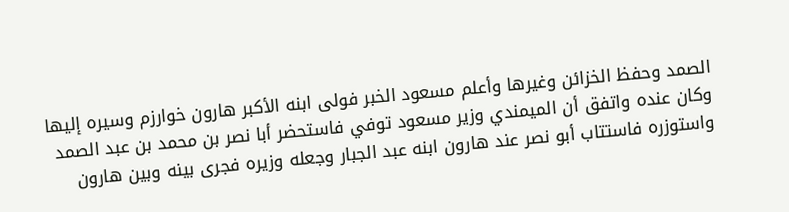الصمد وحفظ الخزائن وغيرها وأعلم مسعود الخبر فولى ابنه الأكبر هارون خوارزم وسيره إليها وكان عنده واتفق أن الميمندي وزير مسعود توفي فاستحضر أبا نصر بن محمد بن عبد الصمد واستوزره فاستتاب أبو نصر عند هارون ابنه عبد الجبار وجعله وزيره فجرى بينه وبين هارون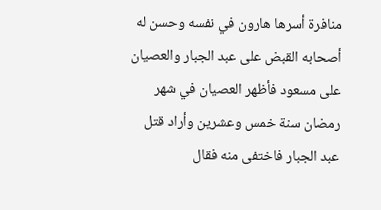منافرة أسرها هارون في نفسه وحسن له أصحابه القبض على عبد الجبار والعصيان على مسعود فأظهر العصيان في شهر رمضان سنة خمس وعشرين وأراد قتل عبد الجبار فاختفى منه فقال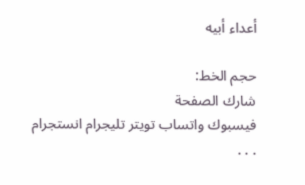أعداء أبيه

حجم الخط:
شارك الصفحة
فيسبوك واتساب تويتر تليجرام انستجرام
. . .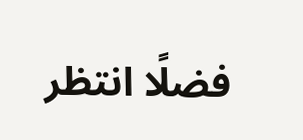فضلًا انتظر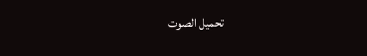تحميل الصوت